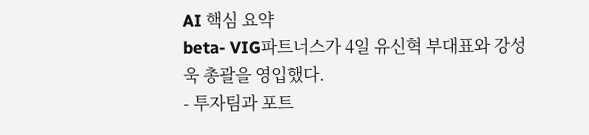AI 핵심 요약
beta- VIG파트너스가 4일 유신혁 부대표와 강성욱 총괄을 영입했다.
- 투자팀과 포트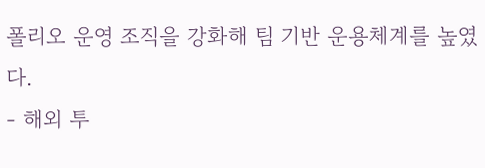폴리오 운영 조직을 강화해 팀 기반 운용체계를 높였다.
- 해외 투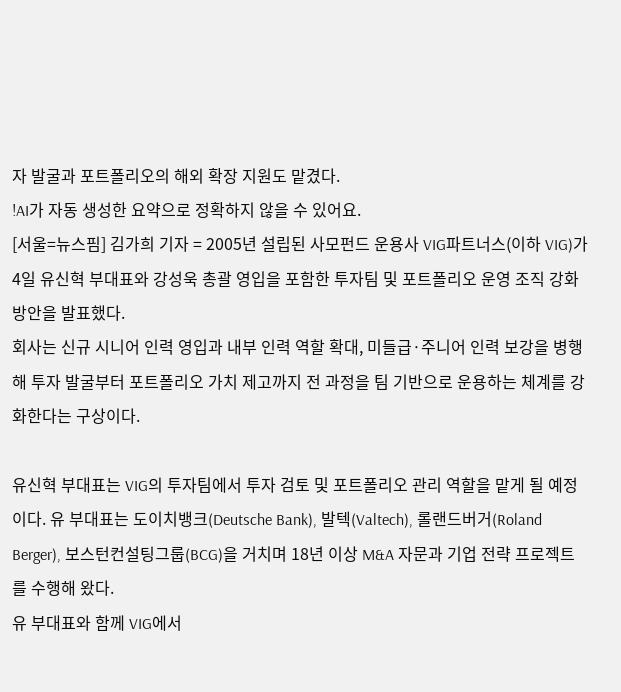자 발굴과 포트폴리오의 해외 확장 지원도 맡겼다.
!AI가 자동 생성한 요약으로 정확하지 않을 수 있어요.
[서울=뉴스핌] 김가희 기자 = 2005년 설립된 사모펀드 운용사 VIG파트너스(이하 VIG)가 4일 유신혁 부대표와 강성욱 총괄 영입을 포함한 투자팀 및 포트폴리오 운영 조직 강화 방안을 발표했다.
회사는 신규 시니어 인력 영입과 내부 인력 역할 확대, 미들급·주니어 인력 보강을 병행해 투자 발굴부터 포트폴리오 가치 제고까지 전 과정을 팀 기반으로 운용하는 체계를 강화한다는 구상이다.

유신혁 부대표는 VIG의 투자팀에서 투자 검토 및 포트폴리오 관리 역할을 맡게 될 예정이다. 유 부대표는 도이치뱅크(Deutsche Bank), 발텍(Valtech), 롤랜드버거(Roland Berger), 보스턴컨설팅그룹(BCG)을 거치며 18년 이상 M&A 자문과 기업 전략 프로젝트를 수행해 왔다.
유 부대표와 함께 VIG에서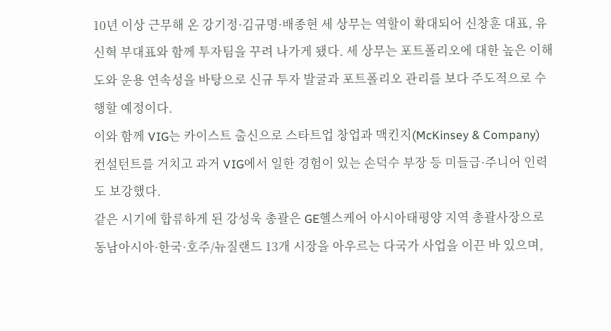10년 이상 근무해 온 강기정·김규명·배종현 세 상무는 역할이 확대되어 신창훈 대표, 유신혁 부대표와 함께 투자팀을 꾸려 나가게 됐다. 세 상무는 포트폴리오에 대한 높은 이해도와 운용 연속성을 바탕으로 신규 투자 발굴과 포트폴리오 관리를 보다 주도적으로 수행할 예정이다.
이와 함께 VIG는 카이스트 출신으로 스타트업 창업과 맥킨지(McKinsey & Company) 컨설턴트를 거치고 과거 VIG에서 일한 경험이 있는 손덕수 부장 등 미들급·주니어 인력도 보강했다.
같은 시기에 합류하게 된 강성욱 총괄은 GE헬스케어 아시아태평양 지역 총괄사장으로 동남아시아·한국·호주/뉴질랜드 13개 시장을 아우르는 다국가 사업을 이끈 바 있으며,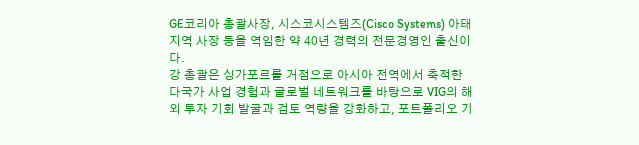GE코리아 총괄사장, 시스코시스템즈(Cisco Systems) 아태지역 사장 등을 역임한 약 40년 경력의 전문경영인 출신이다.
강 총괄은 싱가포르를 거점으로 아시아 전역에서 축적한 다국가 사업 경험과 글로벌 네트워크를 바탕으로 VIG의 해외 투자 기회 발굴과 검토 역량을 강화하고, 포트폴리오 기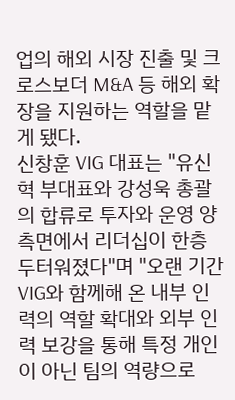업의 해외 시장 진출 및 크로스보더 M&A 등 해외 확장을 지원하는 역할을 맡게 됐다.
신창훈 VIG 대표는 "유신혁 부대표와 강성욱 총괄의 합류로 투자와 운영 양 측면에서 리더십이 한층 두터워졌다"며 "오랜 기간 VIG와 함께해 온 내부 인력의 역할 확대와 외부 인력 보강을 통해 특정 개인이 아닌 팀의 역량으로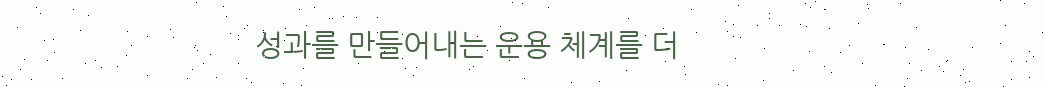성과를 만들어내는 운용 체계를 더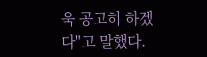욱 공고히 하겠다"고 말했다.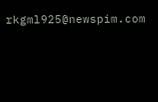rkgml925@newspim.com